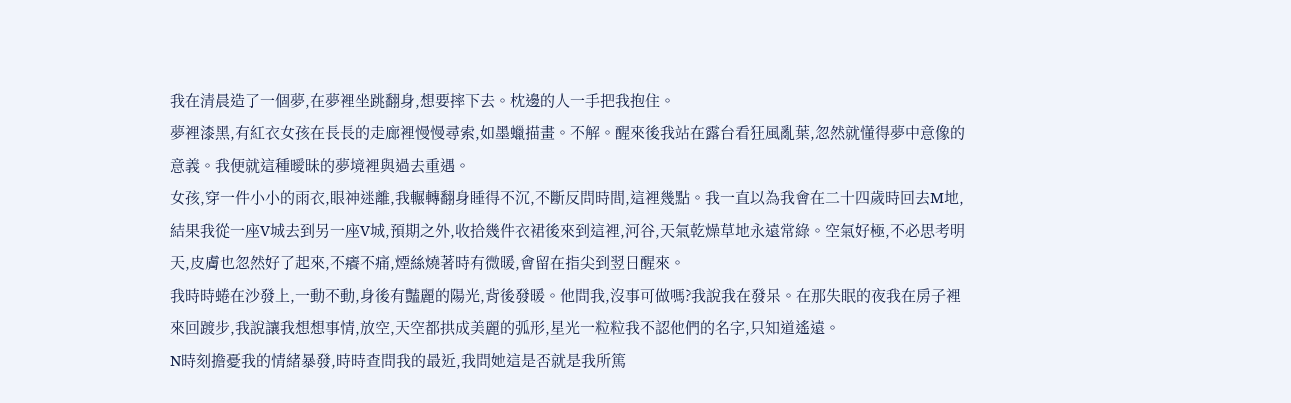我在清晨造了一個夢,在夢裡坐跳翻身,想要摔下去。枕邊的人一手把我抱住。
夢裡漆黑,有紅衣女孩在長長的走廊裡慢慢尋索,如墨蠟描畫。不解。醒來後我站在露台看狂風亂葉,忽然就懂得夢中意像的意義。我便就這種曖昧的夢境裡與過去重遇。
女孩,穿一件小小的雨衣,眼神迷離,我輾轉翻身睡得不沉,不斷反問時間,這裡幾點。我一直以為我會在二十四歲時回去M地,結果我從一座V城去到另一座V城,預期之外,收拾幾件衣裙後來到這裡,河谷,天氣乾燥草地永遠常綠。空氣好極,不必思考明天,皮膚也忽然好了起來,不癢不痛,煙絲燒著時有微暖,會留在指尖到翌日醒來。
我時時蜷在沙發上,一動不動,身後有豔麗的陽光,背後發暖。他問我,沒事可做嗎?我說我在發呆。在那失眠的夜我在房子裡來回踱步,我說讓我想想事情,放空,天空都拱成美麗的弧形,星光一粒粒我不認他們的名字,只知道遙遠。
N時刻擔憂我的情緒暴發,時時查問我的最近,我問她這是否就是我所篤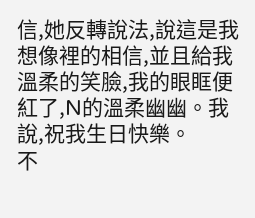信,她反轉說法,說這是我想像裡的相信,並且給我溫柔的笑臉,我的眼眶便紅了,N的溫柔幽幽。我說,祝我生日快樂。
不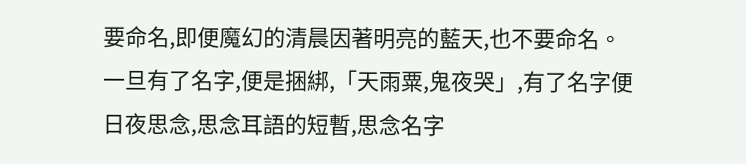要命名,即便魔幻的清晨因著明亮的藍天,也不要命名。一旦有了名字,便是捆綁,「天雨粟,鬼夜哭」,有了名字便日夜思念,思念耳語的短暫,思念名字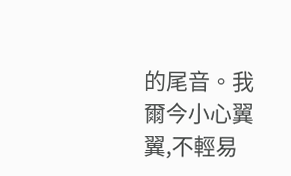的尾音。我爾今小心翼翼,不輕易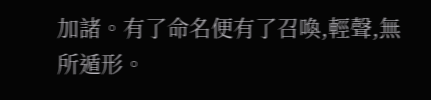加諸。有了命名便有了召喚,輕聲,無所遁形。